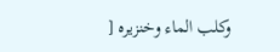وكلب الماء وخنزيره [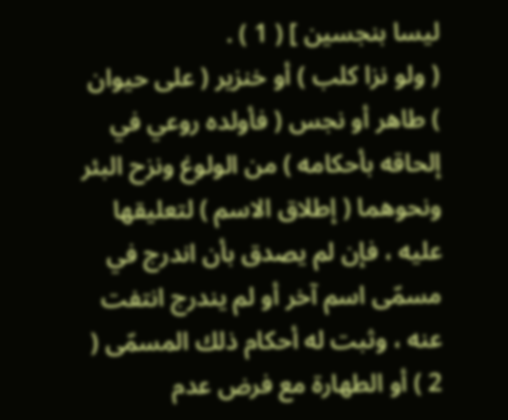ليسا بنجسين ] ( 1 ) .
( ولو نزا كلب ) أو خنزير ( على حيوان ) طاهر أو نجس ( فأولده روعي في إلحاقه بأحكامه ) من الولوغ ونزح البئر ونحوهما ( إطلاق الاسم ) لتعليقها عليه ، فإن لم يصدق بأن اندرج في مسمّى اسم آخر أو لم يندرج انتفت عنه ، وثبت له أحكام ذلك المسمّى ( 2 ) أو الطهارة مع فرض عدم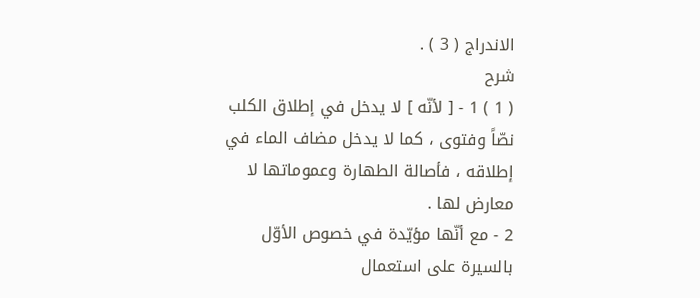الاندراج ( 3 ) .
شرح
( 1 ) 1 - [ لأنّه ] لا يدخل في إطلاق الكلب نصّاً وفتوى ، كما لا يدخل مضاف الماء في إطلاقه ، فأصالة الطهارة وعموماتها لا معارض لها .
2 - مع أنّها مؤيّدة في خصوص الأوّل بالسيرة على استعمال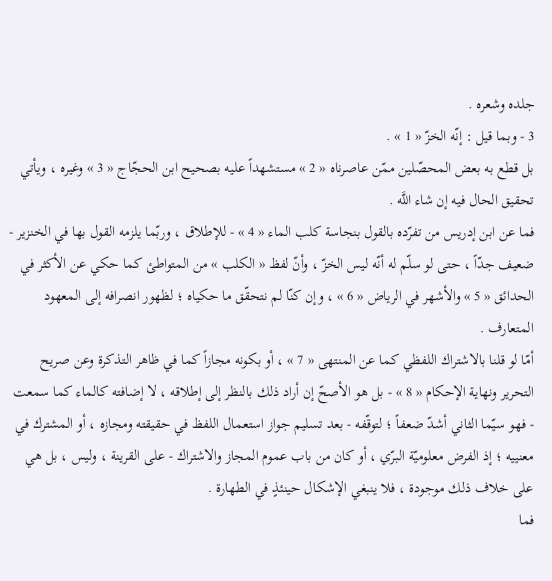جلده وشعره .
3 - وبما قيل : إنّه الخزّ « 1 » .
بل قطع به بعض المحصّلين ممّن عاصرناه « 2 » مستشهداً عليه بصحيح ابن الحجّاج « 3 » وغيره ، ويأتي تحقيق الحال فيه إن شاء اللَّه .
فما عن ابن إدريس من تفرّده بالقول بنجاسة كلب الماء « 4 » - للإطلاق ، وربّما يلزمه القول بها في الخنزير - ضعيف جدّاً ، حتى لو سلّم له أنّه ليس الخزّ ، وأنّ لفظ « الكلب » من المتواطئ كما حكي عن الأكثر في الحدائق « 5 » والأشهر في الرياض « 6 » ، وإن كنّا لم نتحقّق ما حكياه ؛ لظهور انصرافه إلى المعهود المتعارف .
أمّا لو قلنا بالاشتراك اللفظي كما عن المنتهى « 7 » ، أو بكونه مجازاً كما في ظاهر التذكرة وعن صريح التحرير ونهاية الإحكام « 8 » - بل هو الأصحّ إن أراد ذلك بالنظر إلى إطلاقه ، لا إضافته كالماء كما سمعت - فهو سيّما الثاني أشدّ ضعفاً ؛ لتوقّفه - بعد تسليم جواز استعمال اللفظ في حقيقته ومجازه ، أو المشترك في معنييه ؛ إذ الفرض معلوميّة البرّي ، أو كان من باب عموم المجاز والاشتراك - على القرينة ، وليس ، بل هي على خلاف ذلك موجودة ، فلا ينبغي الإشكال حينئذٍ في الطهارة .
فما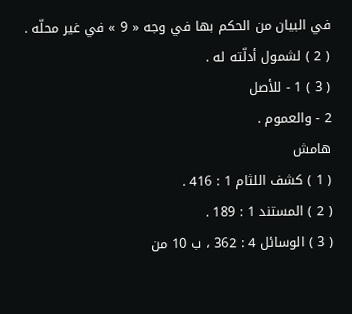في البيان من الحكم بها في وجه « 9 » في غير محلّه .
( 2 ) لشمول أدلّته له .
( 3 ) 1 - للأصل
2 - والعموم .
هامش
( 1 ) كشف اللثام 1 : 416 .
( 2 ) المستند 1 : 189 .
( 3 ) الوسائل 4 : 362 ، ب 10 من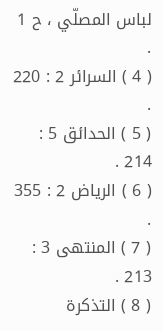لباس المصلّي ، ح 1 .
( 4 ) السرائر 2 : 220 .
( 5 ) الحدائق 5 : 214 .
( 6 ) الرياض 2 : 355 .
( 7 ) المنتهى 3 : 213 .
( 8 ) التذكرة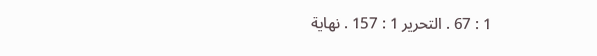1 : 67 . التحرير 1 : 157 . نهاية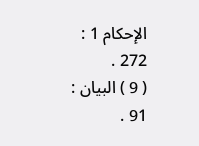الإحكام 1 : 272 .
( 9 ) البيان : 91 .